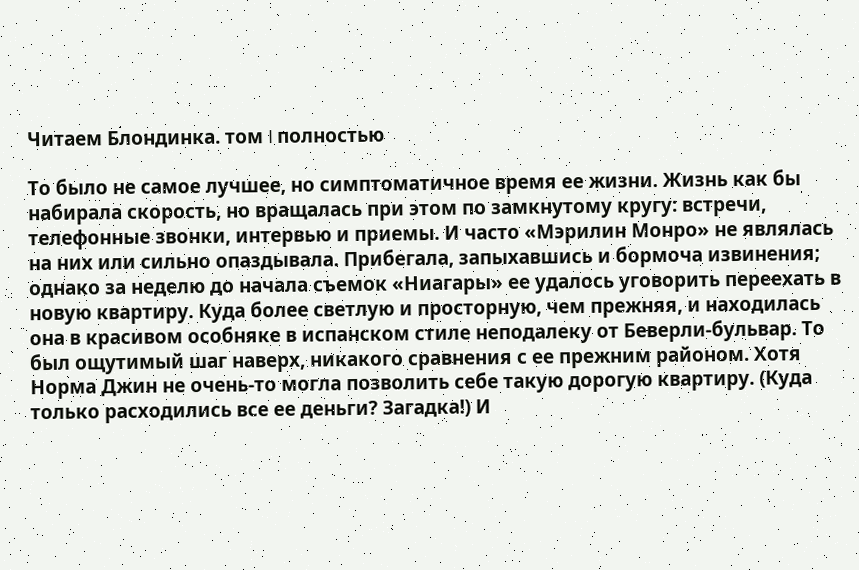Читаем Блондинка. том I полностью

То было не самое лучшее, но симптоматичное время ее жизни. Жизнь как бы набирала скорость, но вращалась при этом по замкнутому кругу: встречи, телефонные звонки, интервью и приемы. И часто «Мэрилин Монро» не являлась на них или сильно опаздывала. Прибегала, запыхавшись и бормоча извинения; однако за неделю до начала съемок «Ниагары» ее удалось уговорить переехать в новую квартиру. Куда более светлую и просторную, чем прежняя, и находилась она в красивом особняке в испанском стиле неподалеку от Беверли-бульвар. То был ощутимый шаг наверх, никакого сравнения с ее прежним районом. Хотя Норма Джин не очень-то могла позволить себе такую дорогую квартиру. (Куда только расходились все ее деньги? Загадка!) И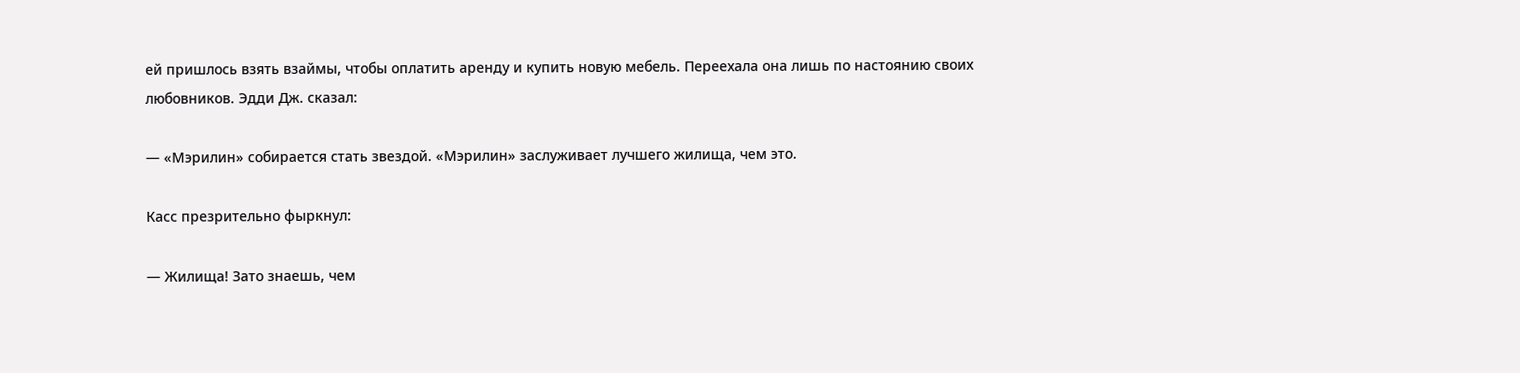ей пришлось взять взаймы, чтобы оплатить аренду и купить новую мебель. Переехала она лишь по настоянию своих любовников. Эдди Дж. сказал:

— «Мэрилин» собирается стать звездой. «Мэрилин» заслуживает лучшего жилища, чем это.

Касс презрительно фыркнул:

— Жилища! Зато знаешь, чем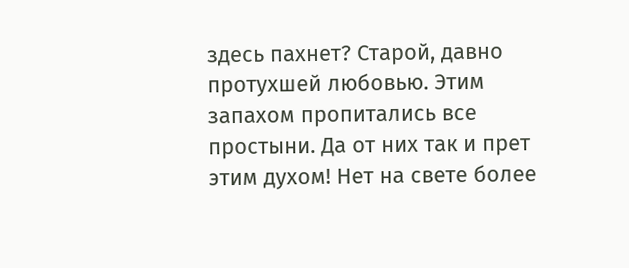здесь пахнет? Старой, давно протухшей любовью. Этим запахом пропитались все простыни. Да от них так и прет этим духом! Нет на свете более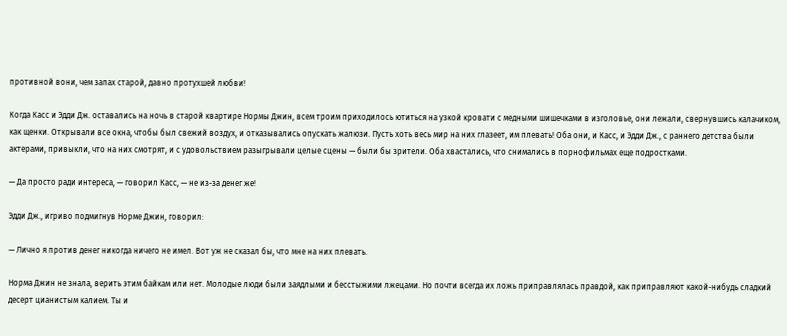противной вони, чем запах старой, давно протухшей любви!

Когда Касс и Эдди Дж. оставались на ночь в старой квартире Нормы Джин, всем троим приходилось ютиться на узкой кровати с медными шишечками в изголовье, они лежали, свернувшись калачиком, как щенки. Открывали все окна, чтобы был свежий воздух, и отказывались опускать жалюзи. Пусть хоть весь мир на них глазеет, им плевать! Оба они, и Касс, и Эдди Дж., с раннего детства были актерами, привыкли, что на них смотрят, и с удовольствием разыгрывали целые сцены — были бы зрители. Оба хвастались, что снимались в порнофильмах еще подростками.

— Да просто ради интереса, — говорил Касс, — не из-за денег же!

Эдди Дж., игриво подмигнув Норме Джин, говорил:

— Лично я против денег никогда ничего не имел. Вот уж не сказал бы, что мне на них плевать.

Норма Джин не знала, верить этим байкам или нет. Молодые люди были заядлыми и бесстыжими лжецами. Но почти всегда их ложь приправлялась правдой, как приправляют какой-нибудь сладкий десерт цианистым калием. Ты и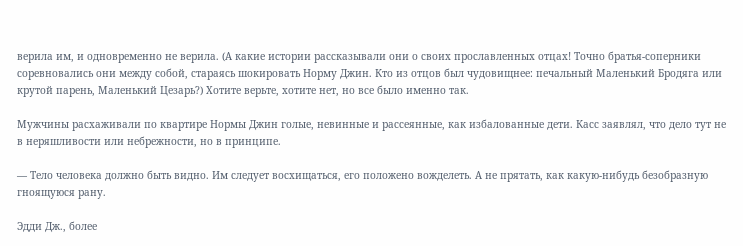верила им, и одновременно не верила. (А какие истории рассказывали они о своих прославленных отцах! Точно братья-соперники соревновались они между собой, стараясь шокировать Норму Джин. Кто из отцов был чудовищнее: печальный Маленький Бродяга или крутой парень, Маленький Цезарь?) Хотите верьте, хотите нет, но все было именно так.

Мужчины расхаживали по квартире Нормы Джин голые, невинные и рассеянные, как избалованные дети. Касс заявлял, что дело тут не в неряшливости или небрежности, но в принципе.

— Тело человека должно быть видно. Им следует восхищаться, его положено вожделеть. А не прятать, как какую-нибудь безобразную гноящуюся рану.

Эдди Дж., более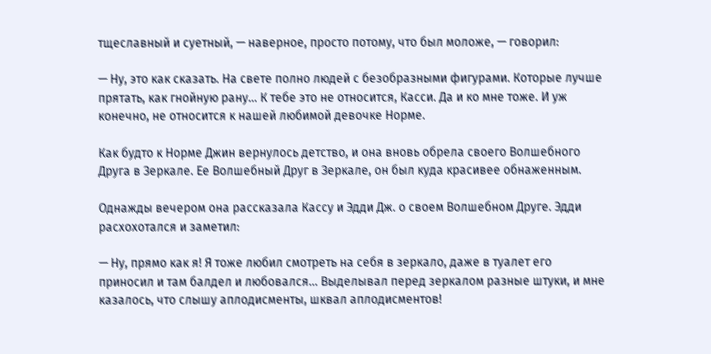тщеславный и суетный, — наверное, просто потому, что был моложе, — говорил:

— Ну, это как сказать. На свете полно людей с безобразными фигурами. Которые лучше прятать, как гнойную рану… К тебе это не относится, Касси. Да и ко мне тоже. И уж конечно, не относится к нашей любимой девочке Норме.

Как будто к Норме Джин вернулось детство, и она вновь обрела своего Волшебного Друга в Зеркале. Ее Волшебный Друг в Зеркале, он был куда красивее обнаженным.

Однажды вечером она рассказала Кассу и Эдди Дж. о своем Волшебном Друге. Эдди расхохотался и заметил:

— Ну, прямо как я! Я тоже любил смотреть на себя в зеркало, даже в туалет его приносил и там балдел и любовался… Выделывал перед зеркалом разные штуки, и мне казалось, что слышу аплодисменты, шквал аплодисментов!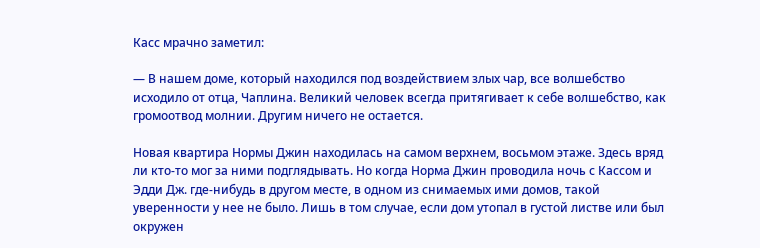Касс мрачно заметил:

— В нашем доме, который находился под воздействием злых чар, все волшебство исходило от отца, Чаплина. Великий человек всегда притягивает к себе волшебство, как громоотвод молнии. Другим ничего не остается.

Новая квартира Нормы Джин находилась на самом верхнем, восьмом этаже. Здесь вряд ли кто-то мог за ними подглядывать. Но когда Норма Джин проводила ночь с Кассом и Эдди Дж. где-нибудь в другом месте, в одном из снимаемых ими домов, такой уверенности у нее не было. Лишь в том случае, если дом утопал в густой листве или был окружен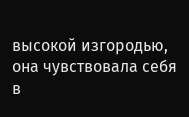высокой изгородью, она чувствовала себя в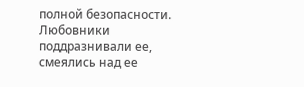полной безопасности. Любовники поддразнивали ее, смеялись над ее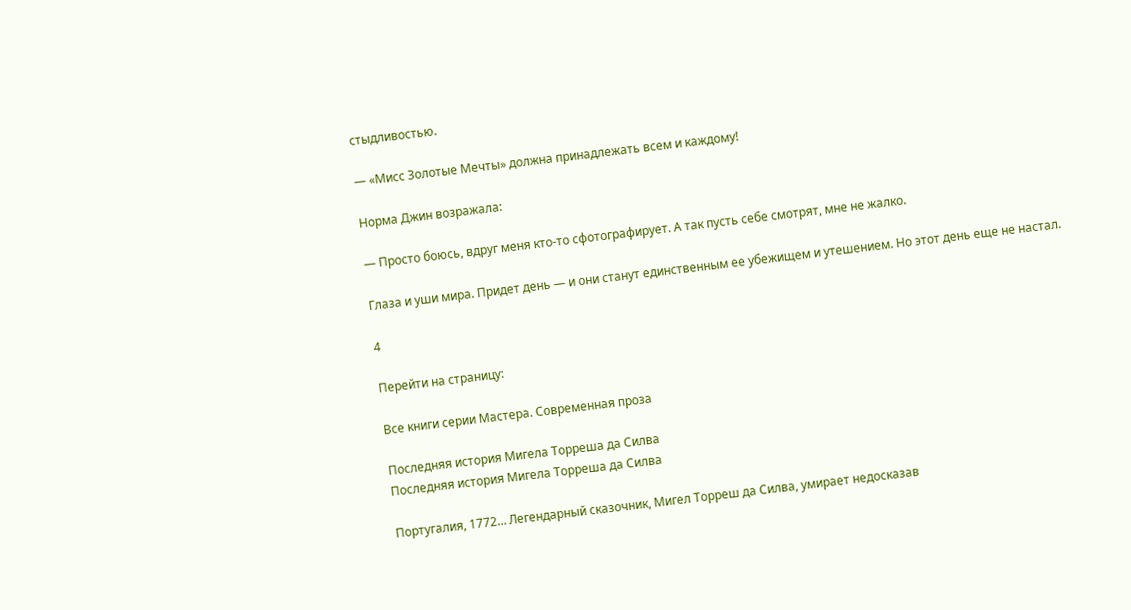стыдливостью.

— «Мисс Золотые Мечты» должна принадлежать всем и каждому!

Норма Джин возражала:

— Просто боюсь, вдруг меня кто-то сфотографирует. А так пусть себе смотрят, мне не жалко.

Глаза и уши мира. Придет день — и они станут единственным ее убежищем и утешением. Но этот день еще не настал.

4

Перейти на страницу:

Все книги серии Мастера. Современная проза

Последняя история Мигела Торреша да Силва
Последняя история Мигела Торреша да Силва

Португалия, 1772… Легендарный сказочник, Мигел Торреш да Силва, умирает недосказав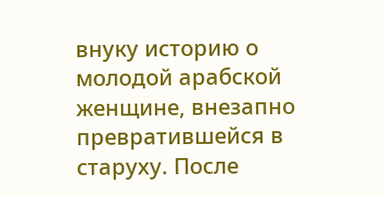внуку историю о молодой арабской женщине, внезапно превратившейся в старуху. После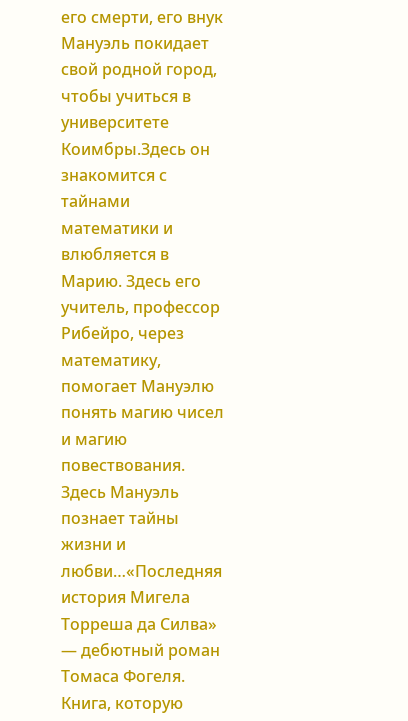его смерти, его внук Мануэль покидает свой родной город, чтобы учиться в университете Коимбры.Здесь он знакомится с тайнами математики и влюбляется в Марию. Здесь его учитель, профессор Рибейро, через математику, помогает Мануэлю понять магию чисел и магию повествования. Здесь Мануэль познает тайны жизни и любви…«Последняя история Мигела Торреша да Силва» — дебютный роман Томаса Фогеля. Книга, которую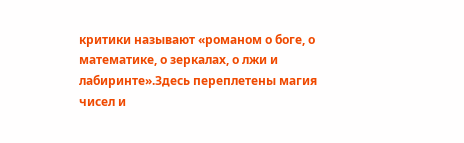критики называют «романом о боге, о математике, о зеркалах, о лжи и лабиринте».Здесь переплетены магия чисел и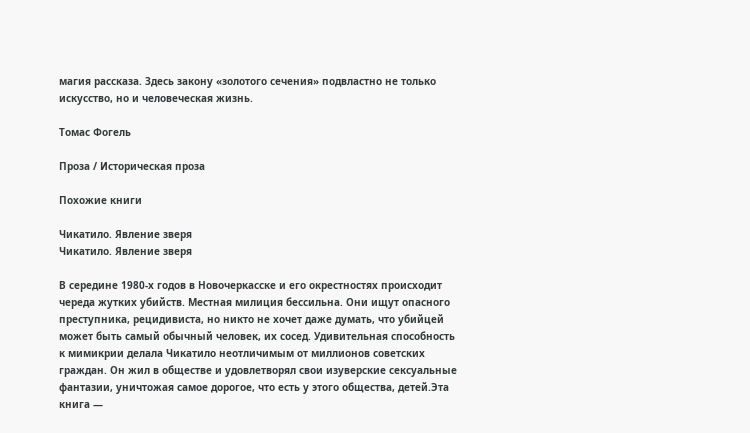магия рассказа. Здесь закону «золотого сечения» подвластно не только искусство, но и человеческая жизнь.

Томас Фогель

Проза / Историческая проза

Похожие книги

Чикатило. Явление зверя
Чикатило. Явление зверя

В середине 1980-х годов в Новочеркасске и его окрестностях происходит череда жутких убийств. Местная милиция бессильна. Они ищут опасного преступника, рецидивиста, но никто не хочет даже думать, что убийцей может быть самый обычный человек, их сосед. Удивительная способность к мимикрии делала Чикатило неотличимым от миллионов советских граждан. Он жил в обществе и удовлетворял свои изуверские сексуальные фантазии, уничтожая самое дорогое, что есть у этого общества, детей.Эта книга —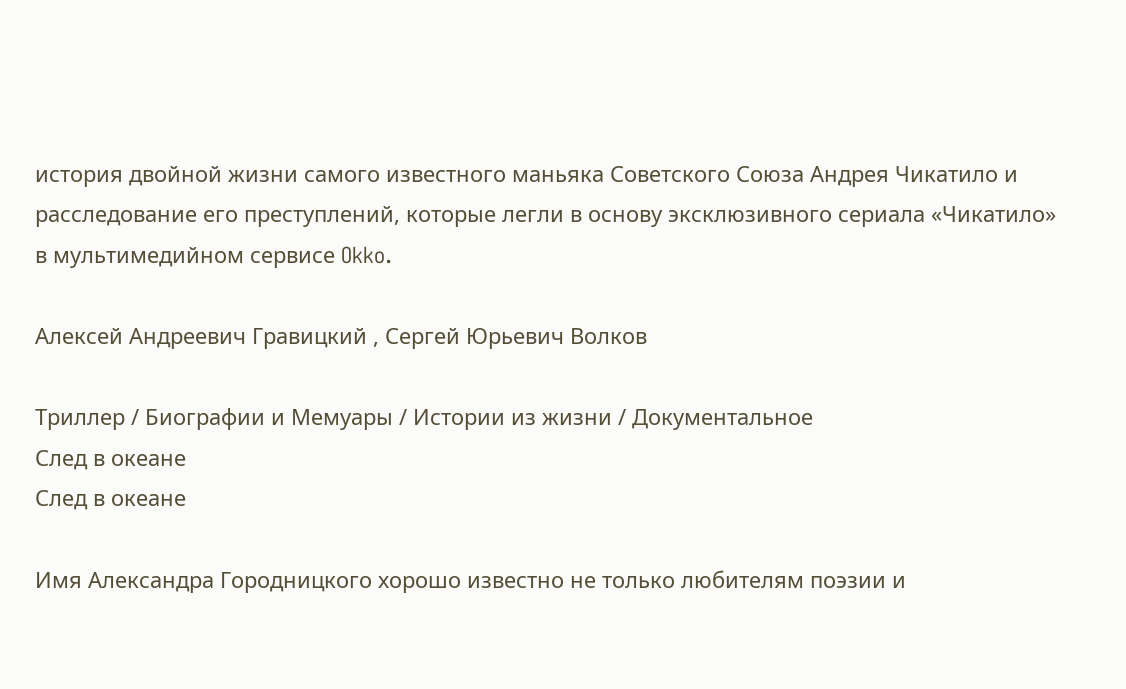история двойной жизни самого известного маньяка Советского Союза Андрея Чикатило и расследование его преступлений, которые легли в основу эксклюзивного сериала «Чикатило» в мультимедийном сервисе Okko.

Алексей Андреевич Гравицкий , Сергей Юрьевич Волков

Триллер / Биографии и Мемуары / Истории из жизни / Документальное
След в океане
След в океане

Имя Александра Городницкого хорошо известно не только любителям поэзии и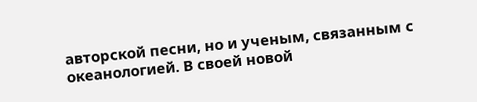авторской песни, но и ученым, связанным с океанологией. В своей новой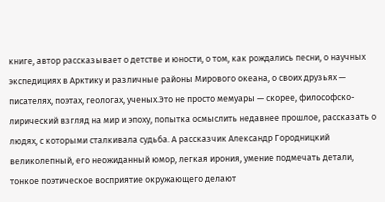книге, автор рассказывает о детстве и юности, о том, как рождались песни, о научных экспедициях в Арктику и различные районы Мирового океана, о своих друзьях — писателях, поэтах, геологах, ученых.Это не просто мемуары — скорее, философско-лирический взгляд на мир и эпоху, попытка осмыслить недавнее прошлое, рассказать о людях, с которыми сталкивала судьба. А рассказчик Александр Городницкий великолепный, его неожиданный юмор, легкая ирония, умение подмечать детали, тонкое поэтическое восприятие окружающего делают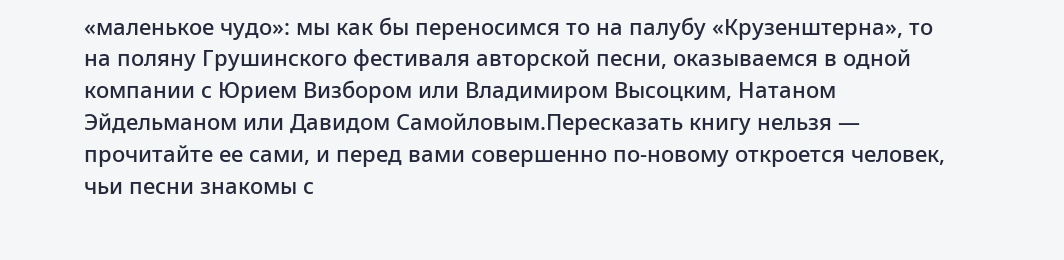«маленькое чудо»: мы как бы переносимся то на палубу «Крузенштерна», то на поляну Грушинского фестиваля авторской песни, оказываемся в одной компании с Юрием Визбором или Владимиром Высоцким, Натаном Эйдельманом или Давидом Самойловым.Пересказать книгу нельзя — прочитайте ее сами, и перед вами совершенно по-новому откроется человек, чьи песни знакомы с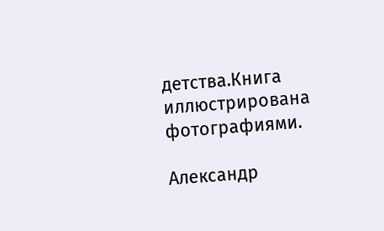детства.Книга иллюстрирована фотографиями.

Александр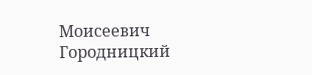Моисеевич Городницкий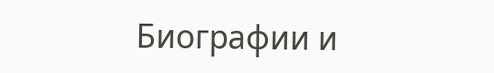Биографии и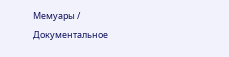Мемуары / Документальное